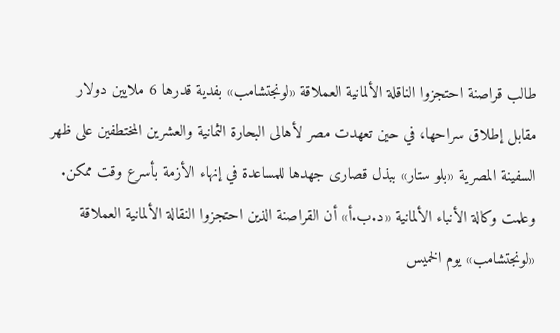طالب قراصنة احتجزوا الناقلة الألمانية العملاقة «لونجتشامب» بفدية قدرها 6 ملايين دولار مقابل إطلاق سراحها، في حين تعهدت مصر لأهالى البحارة الثمانية والعشرين المختطفين على ظهر السفينة المصرية «بلو ستار» ببذل قصارى جهدها للمساعدة في إنهاء الأزمة بأسرع وقت ممكن.
وعلمت وكالة الأنباء الألمانية «د.ب.أ» أن القراصنة الذين احتجزوا النقالة الألمانية العملاقة «لونجتشامب» يوم الخميس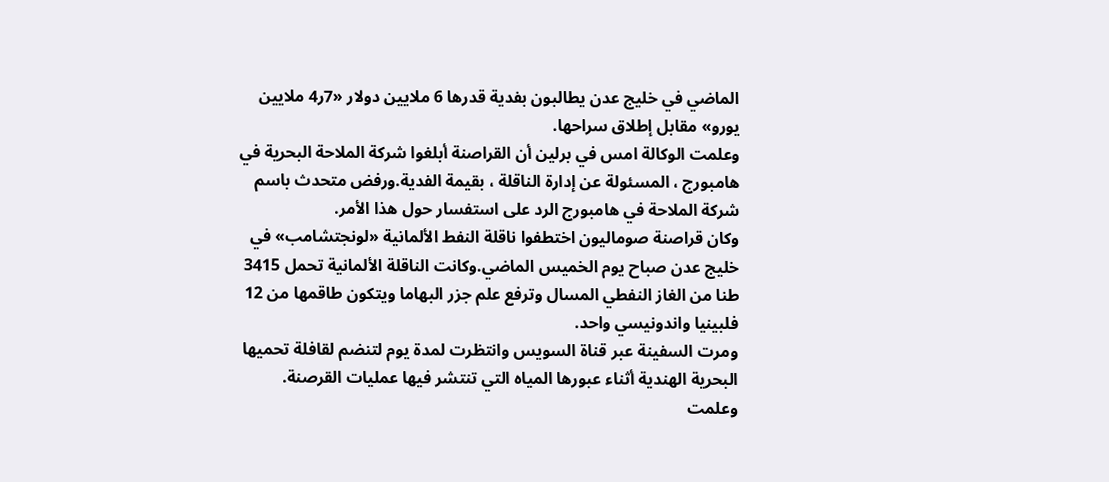الماضي في خليج عدن يطالبون بفدية قدرها 6 ملايين دولار «7ر4 ملايين يورو» مقابل إطلاق سراحها.
وعلمت الوكالة امس في برلين أن القراصنة أبلغوا شركة الملاحة البحرية في هامبورج ، المسئولة عن إدارة الناقلة ، بقيمة الفدية.ورفض متحدث باسم شركة الملاحة في هامبورج الرد على استفسار حول هذا الأمر.
وكان قراصنة صوماليون اختطفوا ناقلة النفط الألمانية «لونجتشامب» في خليج عدن صباح يوم الخميس الماضي.وكانت الناقلة الألمانية تحمل 3415 طنا من الغاز النفطي المسال وترفع علم جزر البهاما ويتكون طاقمها من 12 فلبينيا واندونيسي واحد.
ومرت السفينة عبر قناة السويس وانتظرت لمدة يوم لتنضم لقافلة تحميها البحرية الهندية أثناء عبورها المياه التي تنتشر فيها عمليات القرصنة.
وعلمت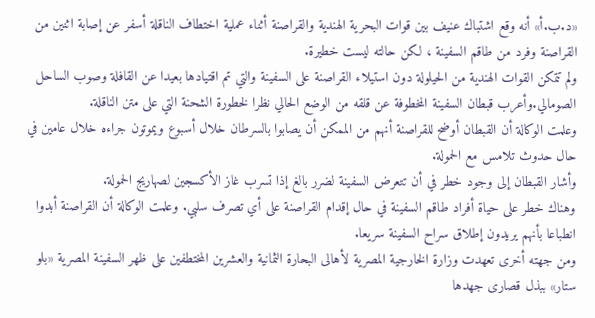«د.ب.أ» أنه وقع اشتباك عنيف بين قوات البحرية الهندية والقراصنة أثناء عملية اختطاف الناقلة أسفر عن إصابة اثنين من القراصنة وفرد من طاقم السفينة ، لكن حالته ليست خطيرة.
ولم تتمكن القوات الهندية من الحيلولة دون استيلاء القراصنة على السفينة والتي تم اقتيادها بعيدا عن القافلة وصوب الساحل الصومالي.وأعرب قبطان السفينة المخطوفة عن قلقه من الوضع الحالي نظرا لخطورة الشحنة التي على متن الناقلة.
وعلمت الوكالة أن القبطان أوضح للقراصنة أنهم من الممكن أن يصابوا بالسرطان خلال أسبوع ويموتون جراءه خلال عامين في حال حدوث تلامس مع الحمولة.
وأشار القبطان إلى وجود خطر في أن تتعرض السفينة لضرر بالغ إذا تسرب غاز الأكسجين لصهاريج الحمولة.
وهناك خطر على حياة أفراد طاقم السفينة في حال إقدام القراصنة على أي تصرف سلبي. وعلمت الوكالة أن القراصنة أبدوا انطباعا بأنهم يريدون إطلاق سراح السفينة سريعا.
ومن جهته أخرى تعهدت وزارة الخارجية المصرية لأهالى البحارة الثمانية والعشرين المختطفين على ظهر السفينة المصرية «بلو ستار» ببذل قصارى جهدها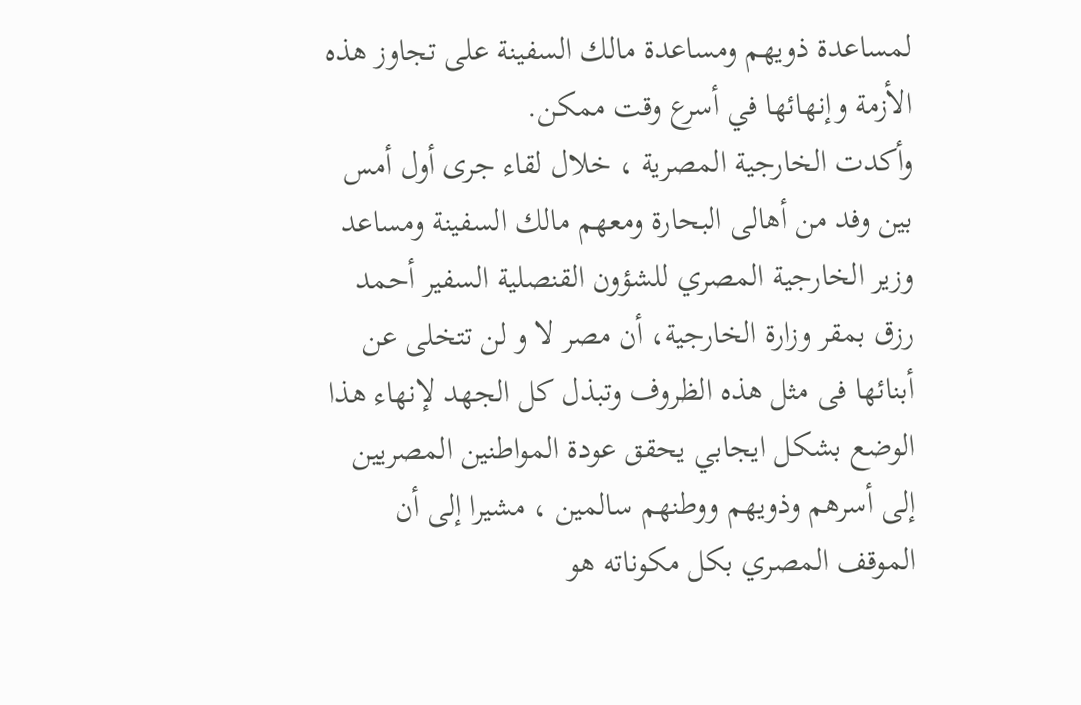لمساعدة ذويهم ومساعدة مالك السفينة على تجاوز هذه الأزمة وإنهائها في أسرع وقت ممكن.
وأكدت الخارجية المصرية ، خلال لقاء جرى أول أمس بين وفد من أهالى البحارة ومعهم مالك السفينة ومساعد وزير الخارجية المصري للشؤون القنصلية السفير أحمد رزق بمقر وزارة الخارجية، أن مصر لا و لن تتخلى عن أبنائها فى مثل هذه الظروف وتبذل كل الجهد لإنهاء هذا الوضع بشكل ايجابي يحقق عودة المواطنين المصريين إلى أسرهم وذويهم ووطنهم سالمين ، مشيرا إلى أن الموقف المصري بكل مكوناته هو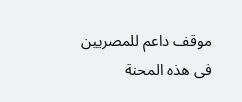موقف داعم للمصريين فى هذه المحنة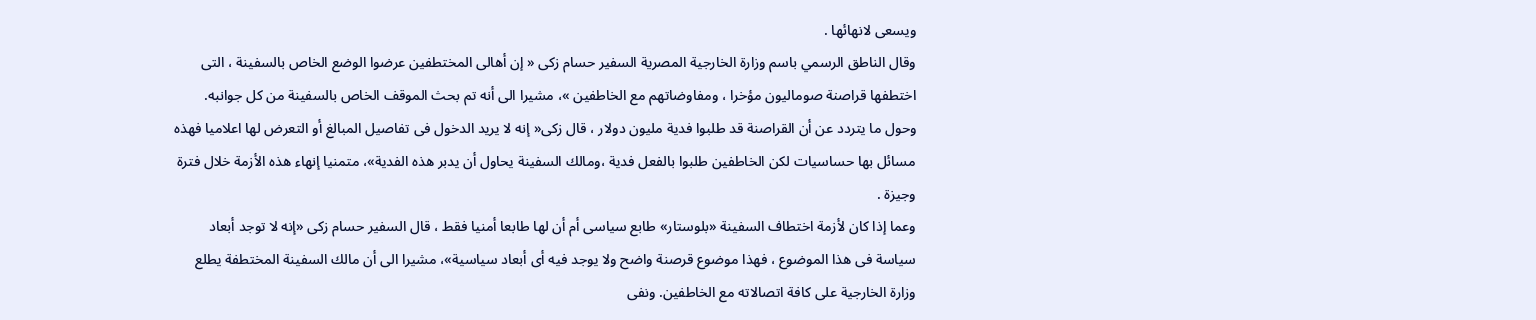ويسعى لانهائها .
وقال الناطق الرسمي باسم وزارة الخارجية المصرية السفير حسام زكى « إن أهالى المختطفين عرضوا الوضع الخاص بالسفينة ، التى اختطفها قراصنة صوماليون مؤخرا ، ومفاوضاتهم مع الخاطفين »، مشيرا الى أنه تم بحث الموقف الخاص بالسفينة من كل جوانبه.
وحول ما يتردد عن أن القراصنة قد طلبوا فدية مليون دولار ، قال زكى« إنه لا يريد الدخول فى تفاصيل المبالغ أو التعرض لها اعلاميا فهذه مسائل بها حساسيات لكن الخاطفين طلبوا بالفعل فدية ،ومالك السفينة يحاول أن يدبر هذه الفدية»، متمنيا إنهاء هذه الأزمة خلال فترة وجيزة .
وعما إذا كان لأزمة اختطاف السفينة «بلوستار» طابع سياسى أم أن لها طابعا أمنيا فقط ، قال السفير حسام زكى «إنه لا توجد أبعاد سياسة فى هذا الموضوع ، فهذا موضوع قرصنة واضح ولا يوجد فيه أى أبعاد سياسية»، مشيرا الى أن مالك السفينة المختطفة يطلع وزارة الخارجية على كافة اتصالاته مع الخاطفين. ونفى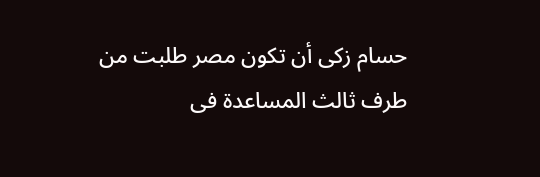حسام زكى أن تكون مصر طلبت من طرف ثالث المساعدة فى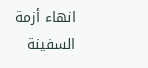انهاء أزمة السفينة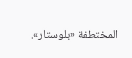المختطفة «بلوستار».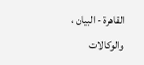القاهرة - البيان ، والوكالات